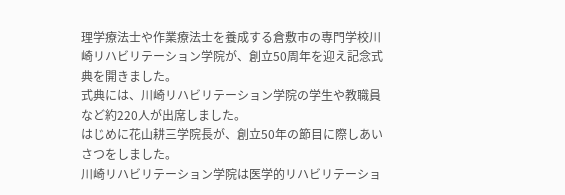理学療法士や作業療法士を養成する倉敷市の専門学校川崎リハビリテーション学院が、創立50周年を迎え記念式典を開きました。
式典には、川崎リハビリテーション学院の学生や教職員など約220人が出席しました。
はじめに花山耕三学院長が、創立50年の節目に際しあいさつをしました。
川崎リハビリテーション学院は医学的リハビリテーショ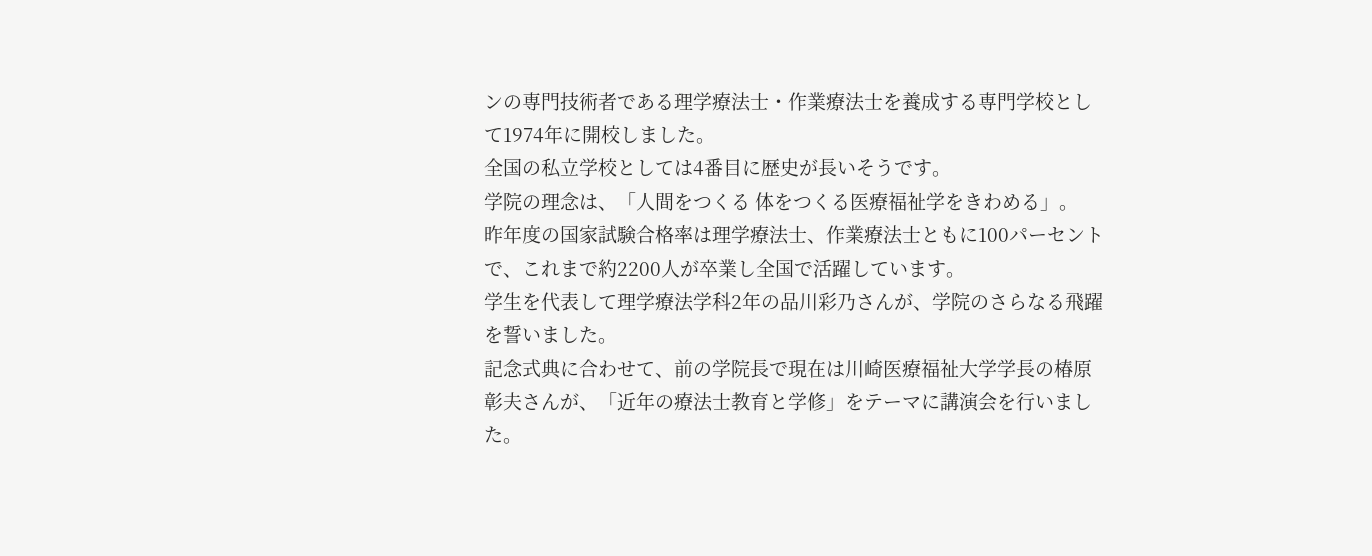ンの専門技術者である理学療法士・作業療法士を養成する専門学校として1974年に開校しました。
全国の私立学校としては4番目に歴史が長いそうです。
学院の理念は、「人間をつくる 体をつくる医療福祉学をきわめる」。
昨年度の国家試験合格率は理学療法士、作業療法士ともに100パーセントで、これまで約2200人が卒業し全国で活躍しています。
学生を代表して理学療法学科2年の品川彩乃さんが、学院のさらなる飛躍を誓いました。
記念式典に合わせて、前の学院長で現在は川崎医療福祉大学学長の椿原彰夫さんが、「近年の療法士教育と学修」をテーマに講演会を行いました。